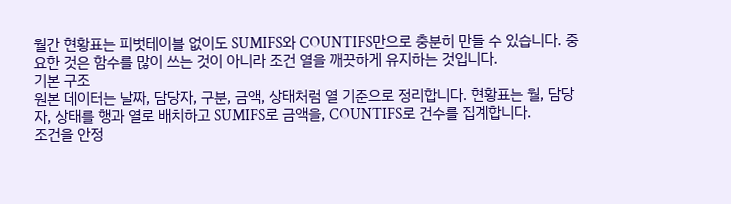월간 현황표는 피벗테이블 없이도 SUMIFS와 COUNTIFS만으로 충분히 만들 수 있습니다. 중요한 것은 함수를 많이 쓰는 것이 아니라 조건 열을 깨끗하게 유지하는 것입니다.
기본 구조
원본 데이터는 날짜, 담당자, 구분, 금액, 상태처럼 열 기준으로 정리합니다. 현황표는 월, 담당자, 상태를 행과 열로 배치하고 SUMIFS로 금액을, COUNTIFS로 건수를 집계합니다.
조건을 안정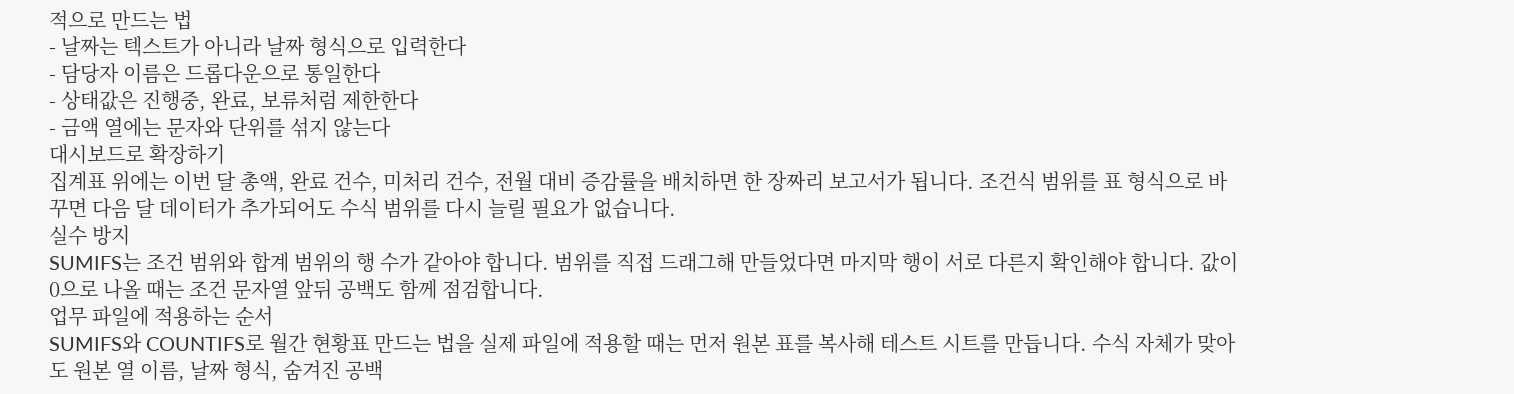적으로 만드는 법
- 날짜는 텍스트가 아니라 날짜 형식으로 입력한다
- 담당자 이름은 드롭다운으로 통일한다
- 상태값은 진행중, 완료, 보류처럼 제한한다
- 금액 열에는 문자와 단위를 섞지 않는다
대시보드로 확장하기
집계표 위에는 이번 달 총액, 완료 건수, 미처리 건수, 전월 대비 증감률을 배치하면 한 장짜리 보고서가 됩니다. 조건식 범위를 표 형식으로 바꾸면 다음 달 데이터가 추가되어도 수식 범위를 다시 늘릴 필요가 없습니다.
실수 방지
SUMIFS는 조건 범위와 합계 범위의 행 수가 같아야 합니다. 범위를 직접 드래그해 만들었다면 마지막 행이 서로 다른지 확인해야 합니다. 값이 0으로 나올 때는 조건 문자열 앞뒤 공백도 함께 점검합니다.
업무 파일에 적용하는 순서
SUMIFS와 COUNTIFS로 월간 현황표 만드는 법을 실제 파일에 적용할 때는 먼저 원본 표를 복사해 테스트 시트를 만듭니다. 수식 자체가 맞아도 원본 열 이름, 날짜 형식, 숨겨진 공백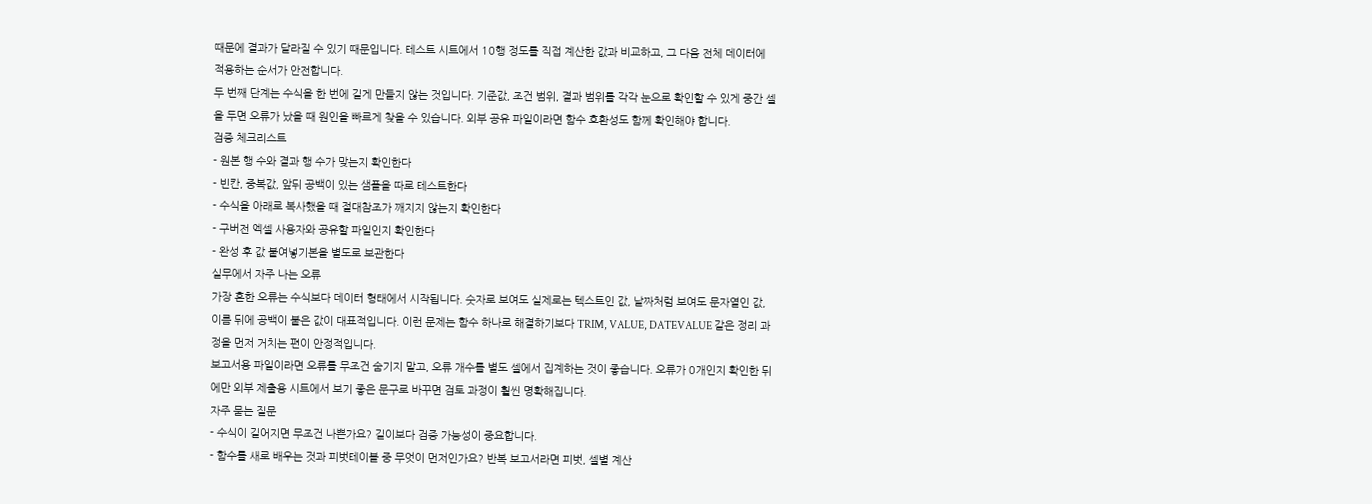때문에 결과가 달라질 수 있기 때문입니다. 테스트 시트에서 10행 정도를 직접 계산한 값과 비교하고, 그 다음 전체 데이터에 적용하는 순서가 안전합니다.
두 번째 단계는 수식을 한 번에 길게 만들지 않는 것입니다. 기준값, 조건 범위, 결과 범위를 각각 눈으로 확인할 수 있게 중간 셀을 두면 오류가 났을 때 원인을 빠르게 찾을 수 있습니다. 외부 공유 파일이라면 함수 호환성도 함께 확인해야 합니다.
검증 체크리스트
- 원본 행 수와 결과 행 수가 맞는지 확인한다
- 빈칸, 중복값, 앞뒤 공백이 있는 샘플을 따로 테스트한다
- 수식을 아래로 복사했을 때 절대참조가 깨지지 않는지 확인한다
- 구버전 엑셀 사용자와 공유할 파일인지 확인한다
- 완성 후 값 붙여넣기본을 별도로 보관한다
실무에서 자주 나는 오류
가장 흔한 오류는 수식보다 데이터 형태에서 시작됩니다. 숫자로 보여도 실제로는 텍스트인 값, 날짜처럼 보여도 문자열인 값, 이름 뒤에 공백이 붙은 값이 대표적입니다. 이런 문제는 함수 하나로 해결하기보다 TRIM, VALUE, DATEVALUE 같은 정리 과정을 먼저 거치는 편이 안정적입니다.
보고서용 파일이라면 오류를 무조건 숨기지 말고, 오류 개수를 별도 셀에서 집계하는 것이 좋습니다. 오류가 0개인지 확인한 뒤에만 외부 제출용 시트에서 보기 좋은 문구로 바꾸면 검토 과정이 훨씬 명확해집니다.
자주 묻는 질문
- 수식이 길어지면 무조건 나쁜가요? 길이보다 검증 가능성이 중요합니다.
- 함수를 새로 배우는 것과 피벗테이블 중 무엇이 먼저인가요? 반복 보고서라면 피벗, 셀별 계산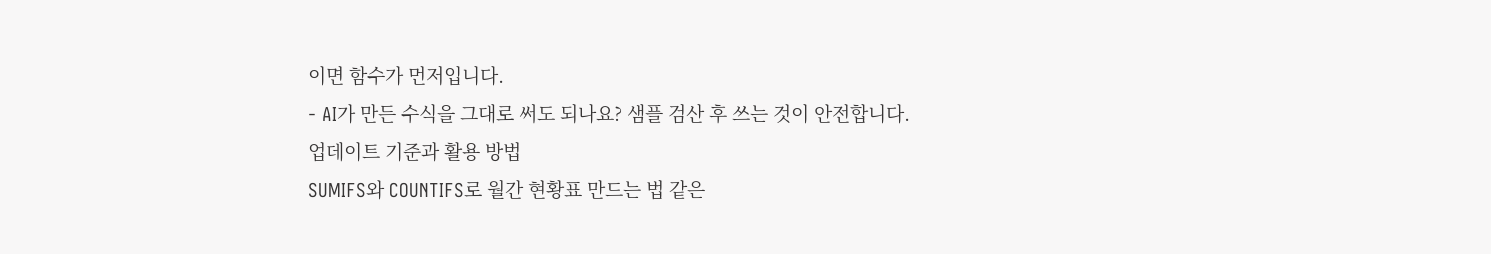이면 함수가 먼저입니다.
- AI가 만든 수식을 그대로 써도 되나요? 샘플 검산 후 쓰는 것이 안전합니다.
업데이트 기준과 활용 방법
SUMIFS와 COUNTIFS로 월간 현황표 만드는 법 같은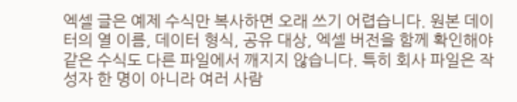엑셀 글은 예제 수식만 복사하면 오래 쓰기 어렵습니다. 원본 데이터의 열 이름, 데이터 형식, 공유 대상, 엑셀 버전을 함께 확인해야 같은 수식도 다른 파일에서 깨지지 않습니다. 특히 회사 파일은 작성자 한 명이 아니라 여러 사람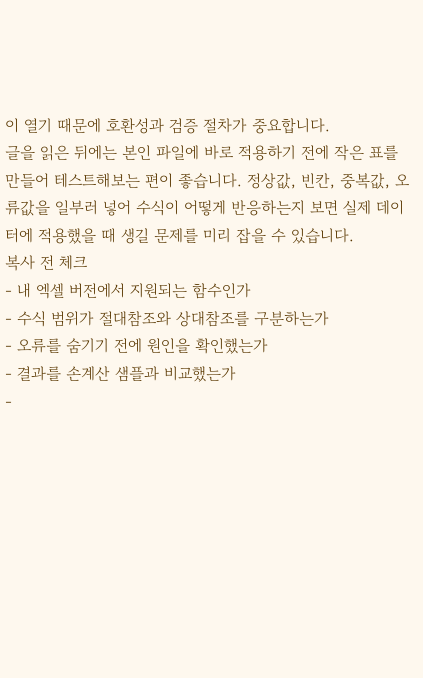이 열기 때문에 호환성과 검증 절차가 중요합니다.
글을 읽은 뒤에는 본인 파일에 바로 적용하기 전에 작은 표를 만들어 테스트해보는 편이 좋습니다. 정상값, 빈칸, 중복값, 오류값을 일부러 넣어 수식이 어떻게 반응하는지 보면 실제 데이터에 적용했을 때 생길 문제를 미리 잡을 수 있습니다.
복사 전 체크
- 내 엑셀 버전에서 지원되는 함수인가
- 수식 범위가 절대참조와 상대참조를 구분하는가
- 오류를 숨기기 전에 원인을 확인했는가
- 결과를 손계산 샘플과 비교했는가
-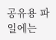공유용 파일에는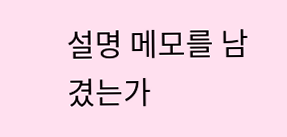설명 메모를 남겼는가